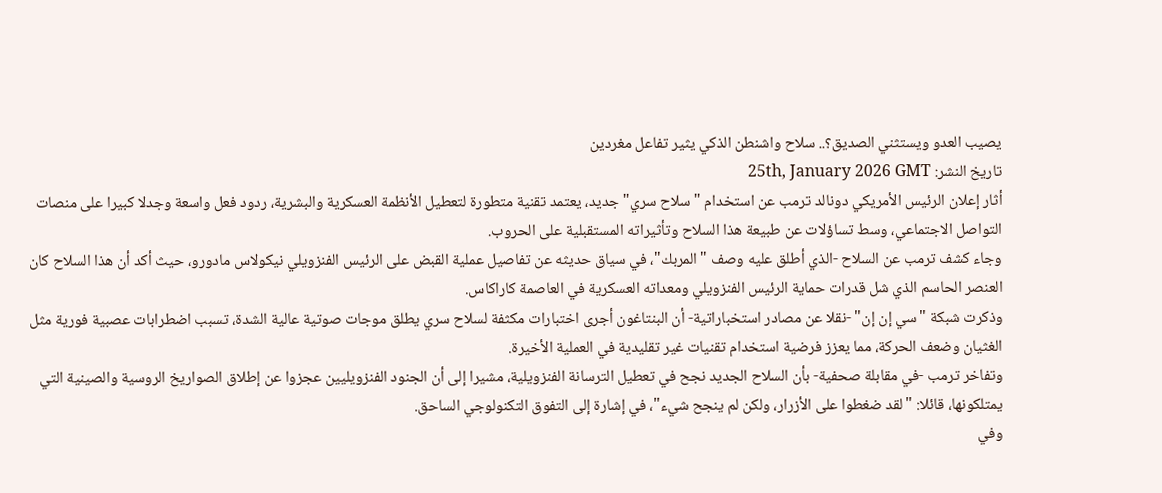يصيب العدو ويستثني الصديق؟.. سلاح واشنطن الذكي يثير تفاعل مغردين
تاريخ النشر: 25th, January 2026 GMT
أثار إعلان الرئيس الأمريكي دونالد ترمب عن استخدام "سلاح سري" جديد، يعتمد تقنية متطورة لتعطيل الأنظمة العسكرية والبشرية، ردود فعل واسعة وجدلا كبيرا على منصات التواصل الاجتماعي، وسط تساؤلات عن طبيعة هذا السلاح وتأثيراته المستقبلية على الحروب.
وجاء كشف ترمب عن السلاح -الذي أطلق عليه وصف "المربك"، في سياق حديثه عن تفاصيل عملية القبض على الرئيس الفنزويلي نيكولاس مادورو، حيث أكد أن هذا السلاح كان العنصر الحاسم الذي شل قدرات حماية الرئيس الفنزويلي ومعداته العسكرية في العاصمة كاراكاس.
وذكرت شبكة "سي إن إن" -نقلا عن مصادر استخباراتية- أن البنتاغون أجرى اختبارات مكثفة لسلاح سري يطلق موجات صوتية عالية الشدة، تسبب اضطرابات عصبية فورية مثل الغثيان وضعف الحركة، مما يعزز فرضية استخدام تقنيات غير تقليدية في العملية الأخيرة.
وتفاخر ترمب -في مقابلة صحفية- بأن السلاح الجديد نجح في تعطيل الترسانة الفنزويلية، مشيرا إلى أن الجنود الفنزويليين عجزوا عن إطلاق الصواريخ الروسية والصينية التي يمتلكونها، قائلا: "لقد ضغطوا على الأزرار، ولكن لم ينجح شيء"، في إشارة إلى التفوق التكنولوجي الساحق.
وفي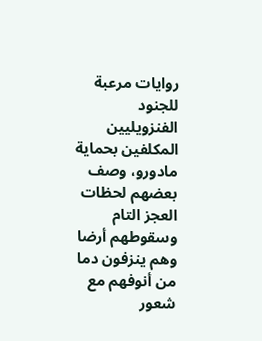روايات مرعبة للجنود الفنزويليين المكلفين بحماية مادورو، وصف بعضهم لحظات العجز التام وسقوطهم أرضا وهم ينزفون دما من أنوفهم مع شعور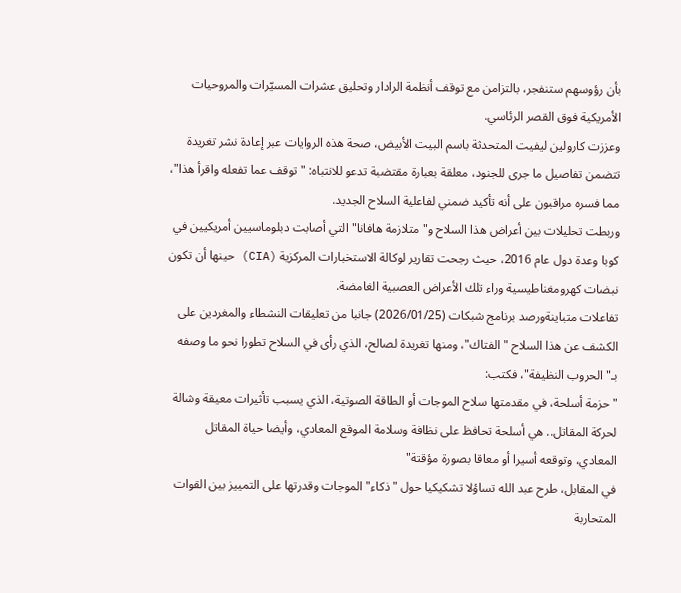بأن رؤوسهم ستنفجر، بالتزامن مع توقف أنظمة الرادار وتحليق عشرات المسيّرات والمروحيات الأمريكية فوق القصر الرئاسي.
وعززت كارولين ليفيت المتحدثة باسم البيت الأبيض، صحة هذه الروايات عبر إعادة نشر تغريدة تتضمن تفاصيل ما جرى للجنود، معلقة بعبارة مقتضبة تدعو للانتباه: "توقف عما تفعله واقرأ هذا"، مما فسره مراقبون على أنه تأكيد ضمني لفاعلية السلاح الجديد.
وربطت تحليلات بين أعراض هذا السلاح و"متلازمة هافانا" التي أصابت دبلوماسيين أمريكيين في كوبا وعدة دول عام 2016، حيث رجحت تقارير لوكالة الاستخبارات المركزية (CIA) حينها أن تكون نبضات كهرومغناطيسية وراء تلك الأعراض العصبية الغامضة.
تفاعلات متباينةورصد برنامج شبكات (2026/01/25) جانبا من تعليقات النشطاء والمغردين على الكشف عن هذا السلاح "الفتاك"، ومنها تغريدة لصالح، الذي رأى في السلاح تطورا نحو ما وصفه بـ"الحروب النظيفة"، فكتب:
"حزمة أسلحة، في مقدمتها سلاح الموجات أو الطاقة الصوتية، الذي يسبب تأثيرات معيقة وشالة لحركة المقاتل.. هي أسلحة تحافظ على نظافة وسلامة الموقع المعادي، وأيضا حياة المقاتل المعادي، وتوقعه أسيرا أو معاقا بصورة مؤقتة"
في المقابل، طرح عبد الله تساؤلا تشكيكيا حول "ذكاء" الموجات وقدرتها على التمييز بين القوات المتحاربة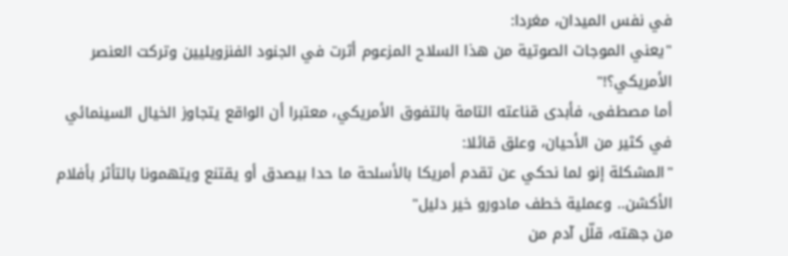في نفس الميدان، مغردا:
"يعني الموجات الصوتية من هذا السلاح المزعوم أثرت في الجنود الفنزويليين وتركت العنصر الأمريكي؟!"
أما مصطفى، فأبدى قناعته التامة بالتفوق الأمريكي، معتبرا أن الواقع يتجاوز الخيال السينمائي في كثير من الأحيان، وعلق قائلا:
"المشكلة إنو لما نحكي عن تقدم أمريكا بالأسلحة ما حدا بيصدق أو يقتنع ويتهمونا بالتأثر بأفلام الأكشن.. وعملية خطف مادورو خير دليل"
من جهته، قلّل آدم من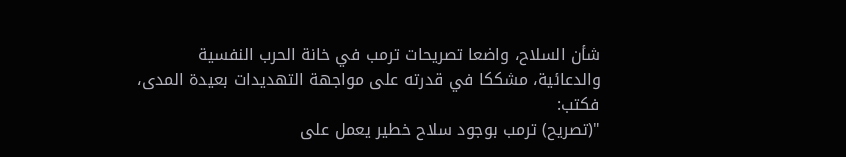شأن السلاح، واضعا تصريحات ترمب في خانة الحرب النفسية والدعائية، مشككا في قدرته على مواجهة التهديدات بعيدة المدى، فكتب:
"(تصريح) ترمب بوجود سلاح خطير يعمل على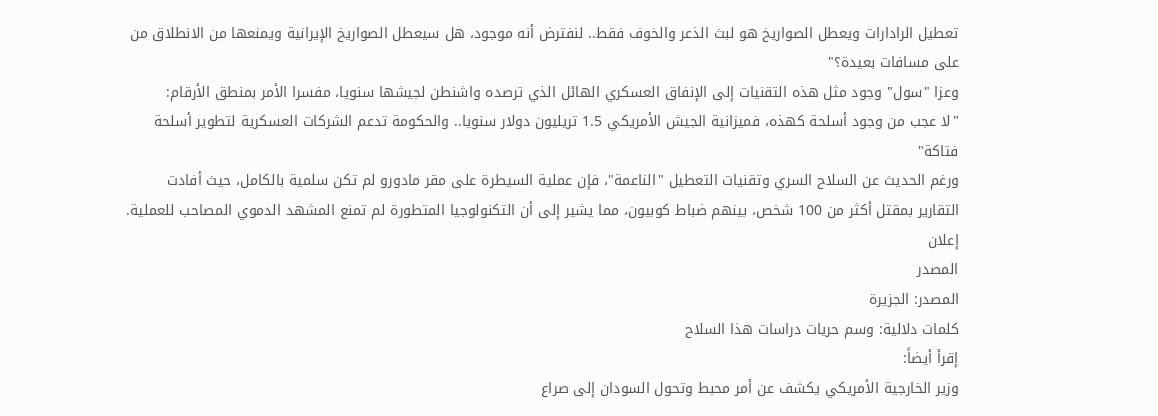تعطيل الرادارات ويعطل الصواريخ هو لبث الذعر والخوف فقط.. لنفترض أنه موجود، هل سيعطل الصواريخ الإيرانية ويمنعها من الانطلاق من على مسافات بعيدة؟"
وعزا "سول" وجود مثل هذه التقنيات إلى الإنفاق العسكري الهائل الذي ترصده واشنطن لجيشها سنويا، مفسرا الأمر بمنطق الأرقام:
"لا عجب من وجود أسلحة كهذه، فميزانية الجيش الأمريكي 1.5 تريليون دولار سنويا.. والحكومة تدعم الشركات العسكرية لتطوير أسلحة فتاكة"
ورغم الحديث عن السلاح السري وتقنيات التعطيل "الناعمة"، فإن عملية السيطرة على مقر مادورو لم تكن سلمية بالكامل، حيث أفادت التقارير بمقتل أكثر من 100 شخص، بينهم ضباط كوبيون، مما يشير إلى أن التكنولوجيا المتطورة لم تمنع المشهد الدموي المصاحب للعملية.
إعلان
المصدر
المصدر: الجزيرة
كلمات دلالية: وسم حريات دراسات هذا السلاح
إقرأ أيضاً:
وزير الخارجية الأمريكي يكشف عن أمر محبط وتحول السودان إلى صراع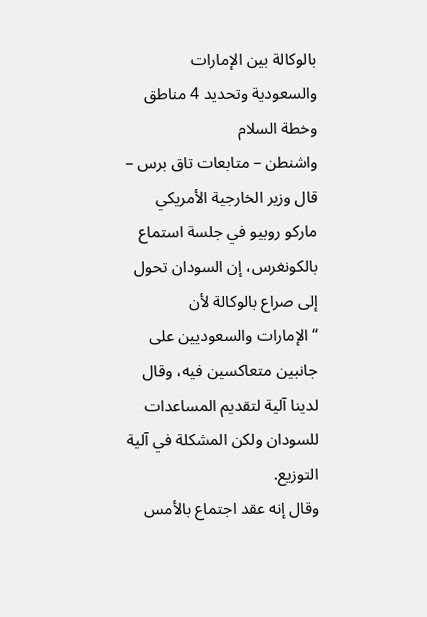بالوكالة بين الإمارات والسعودية وتحديد 4 مناطق وخطة السلام
واشنطن – متابعات تاق برس – قال وزير الخارجية الأمريكي ماركو روبيو في جلسة استماع بالكونغرس، إن السودان تحول إلى صراع بالوكالة لأن “الإمارات والسعوديين على جانبين متعاكسين فيه، وقال لدينا آلية لتقديم المساعدات للسودان ولكن المشكلة في آلية التوزيع.
وقال إنه عقد اجتماع بالأمس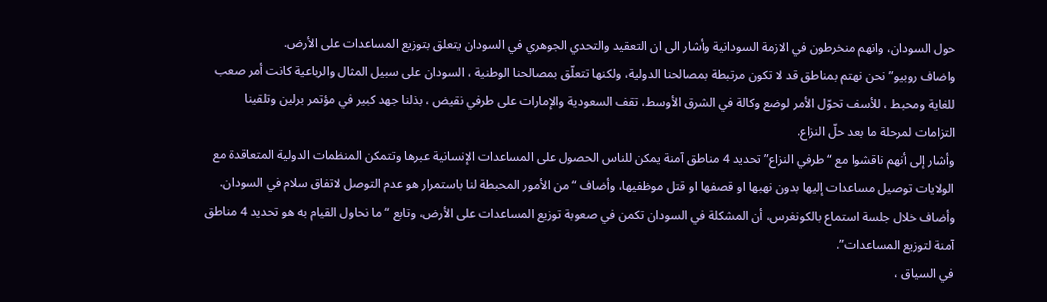حول السودان، وانهم منخرطون في الازمة السودانية وأشار الى ان التعقيد والتحدي الجوهري في السودان يتعلق بتوزيع المساعدات على الأرض.
واضاف روبيو” نحن نهتم بمناطق قد لا تكون مرتبطة بمصالحنا الدولية، ولكنها تتعلّق بمصالحنا الوطنية ، السودان على سبيل المثال والرباعية كانت أمر صعب للغاية ومحبط ، للأسف تحوّل الأمر لوضع وكالة في الشرق الأوسط، تقف السعودية والإمارات على طرفي نقيض ، بذلنا جهد كبير في مؤتمر برلين وتلقينا التزامات لمرحلة ما بعد حلّ النزاع.
وأشار إلى أنهم ناقشوا مع “طرفي النزاع” تحديد 4 مناطق آمنة يمكن للناس الحصول على المساعدات الإنسانية عبرها وتتمكن المنظمات الدولية المتعاقدة مع الولايات توصيل مساعدات إليها بدون نهبها او قصفها او قتل موظفيها، وأضاف “من الأمور المحبطة لنا باستمرار هو عدم التوصل لاتفاق سلام في السودان.
وأضاف خلال جلسة استماع بالكونغرس، أن المشكلة في السودان تكمن في صعوبة توزيع المساعدات على الأرض، وتابع “ما نحاول القيام به هو تحديد 4 مناطق آمنة لتوزيع المساعدات”.
في السياق ،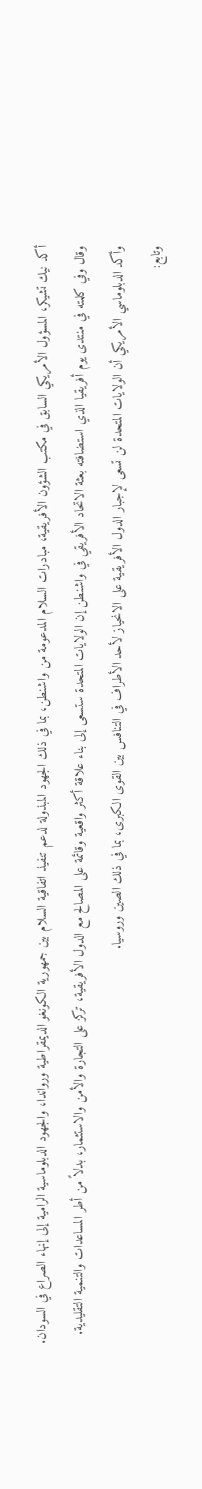أكد نيك تشيكر، المسؤول الأمريكي السابق في مكتب الشؤون الأفريقية، مبادرات السلام المدعومة من واشنطن، بما في ذلك الجهود المبذولة لدعم تنفيذ اتفاقية السلام بين جمهورية الكونغو الديمقراطية ورواندا، والجهود الدبلوماسية الرامية إلى إنهاء الصراع في السودان.
وقال وفي كلمته في منتدى يوم أفريقيا الذي استضافته بعثة الاتحاد الأفريقي في واشنطن إن الولايات المتحدة ستسعى إلى بناء علاقة أكثر واقعية وقائمة على المصالح مع الدول الأفريقية، تركز على التجارة والأمن والاستثمار، بدلاً من أطر المساعدات والتنمية التقليدية.
وأكد الدبلوماسي الأمريكي أن الولايات المتحدة لن تسعى لإجبار الدول الأفريقية على الانحياز لأحد الأطراف في التنافس بين القوى الكبرى، بما في ذلك الصين وروسيا.
وتابع: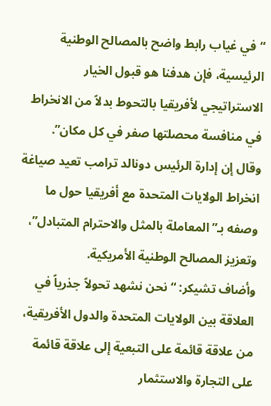“في غياب رابط واضح بالمصالح الوطنية الرئيسية، فإن هدفنا هو قبول الخيار الاستراتيجي لأفريقيا بالتحوط بدلاً من الانخراط في منافسة محصلتها صفر في كل مكان”.
وقال إن إدارة الرئيس دونالد ترامب تعيد صياغة انخراط الولايات المتحدة مع أفريقيا حول ما وصفه بـ”المعاملة بالمثل والاحترام المتبادل”، وتعزيز المصالح الوطنية الأمريكية.
وأضاف تشيكر: “نحن نشهد تحولاً جذرياً في العلاقة بين الولايات المتحدة والدول الأفريقية، من علاقة قائمة على التبعية إلى علاقة قائمة على التجارة والاستثمار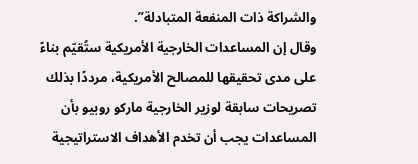والشراكة ذات المنفعة المتبادلة”.
وقال إن المساعدات الخارجية الأمريكية ستُقيّم بناءً على مدى تحقيقها للمصالح الأمريكية، مرددًا بذلك تصريحات سابقة لوزير الخارجية ماركو روبيو بأن المساعدات يجب أن تخدم الأهداف الاستراتيجية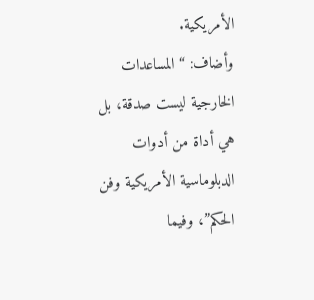الأمريكية.
وأضاف: “المساعدات الخارجية ليست صدقة، بل هي أداة من أدوات الدبلوماسية الأمريكية وفن الحكم”، وفيما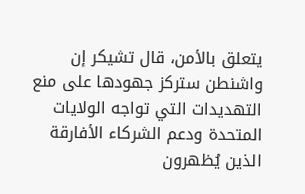يتعلق بالأمن، قال تشيكر إن واشنطن ستركز جهودها على منع التهديدات التي تواجه الولايات المتحدة ودعم الشركاء الأفارقة الذين يُظهرون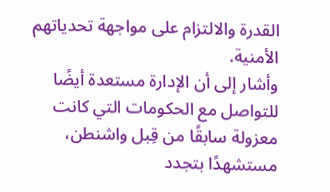القدرة والالتزام على مواجهة تحدياتهم الأمنية.
وأشار إلى أن الإدارة مستعدة أيضًا للتواصل مع الحكومات التي كانت معزولة سابقًا من قِبل واشنطن، مستشهدًا بتجدد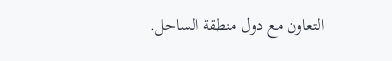التعاون مع دول منطقة الساحل.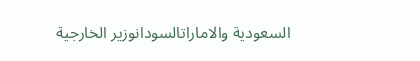السعودية والاماراتالسودانوزير الخارجية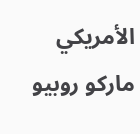الأمريكي ماركو روبيو